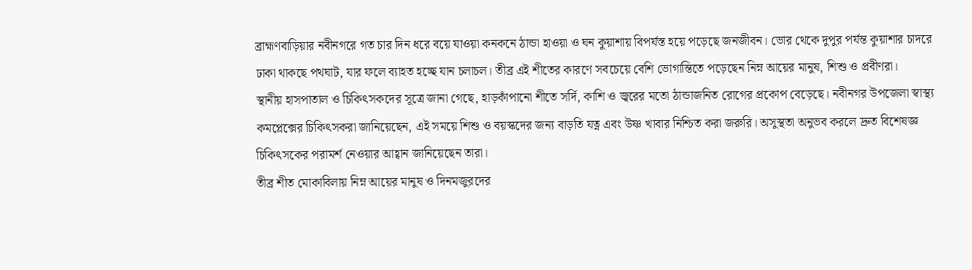ব্রাহ্মণবাড়িয়ার নবীনগরে গত চার দিন ধরে বয়ে যাওয়া কনকনে ঠান্ডা হাওয়া ও ঘন কুয়াশায় বিপর্যস্ত হয়ে পড়েছে জনজীবন। ভোর থেকে দুপুর পর্যন্ত কুয়াশার চাদরে ঢাকা থাকছে পথঘাট, যার ফলে ব্যাহত হচ্ছে যান চলাচল। তীব্র এই শীতের কারণে সবচেয়ে বেশি ভোগান্তিতে পড়েছেন নিম্ন আয়ের মানুষ, শিশু ও প্রবীণরা।
স্থানীয় হাসপাতাল ও চিকিৎসকদের সূত্রে জানা গেছে, হাড়কাঁপানো শীতে সর্দি, কাশি ও জ্বরের মতো ঠান্ডাজনিত রোগের প্রকোপ বেড়েছে। নবীনগর উপজেলা স্বাস্থ্য কমপ্লেক্সের চিকিৎসকরা জানিয়েছেন, এই সময়ে শিশু ও বয়স্কদের জন্য বাড়তি যত্ন এবং উষ্ণ খাবার নিশ্চিত করা জরুরি। অসুস্থতা অনুভব করলে দ্রুত বিশেষজ্ঞ চিকিৎসকের পরামর্শ নেওয়ার আহ্বান জানিয়েছেন তারা।
তীব্র শীত মোকাবিলায় নিম্ন আয়ের মানুষ ও দিনমজুরদের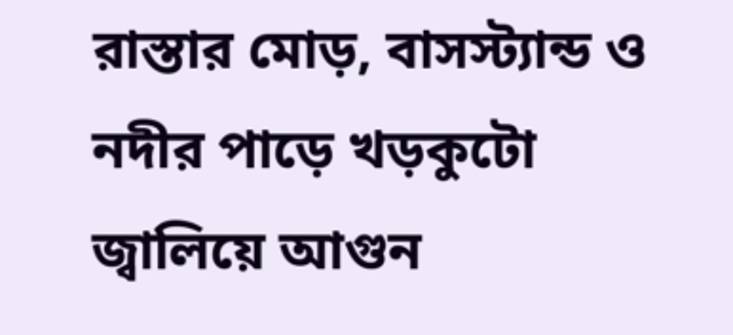রাস্তার মোড়, বাসস্ট্যান্ড ও নদীর পাড়ে খড়কুটো জ্বালিয়ে আগুন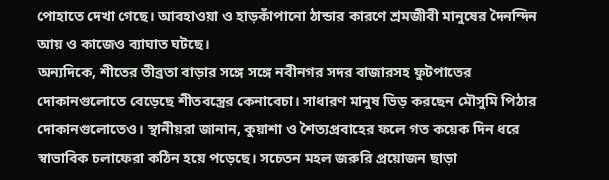পোহাতে দেখা গেছে। আবহাওয়া ও হাড়কাঁপানো ঠান্ডার কারণে শ্রমজীবী মানুষের দৈনন্দিন আয় ও কাজেও ব্যাঘাত ঘটছে।
অন্যদিকে, শীতের তীব্রতা বাড়ার সঙ্গে সঙ্গে নবীনগর সদর বাজারসহ ফুটপাতের দোকানগুলোতে বেড়েছে শীতবস্ত্রের কেনাবেচা। সাধারণ মানুষ ভিড় করছেন মৌসুমি পিঠার দোকানগুলোতেও। স্থানীয়রা জানান, কুয়াশা ও শৈত্যপ্রবাহের ফলে গত কয়েক দিন ধরে স্বাভাবিক চলাফেরা কঠিন হয়ে পড়েছে। সচেতন মহল জরুরি প্রয়োজন ছাড়া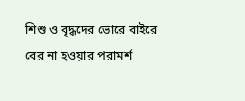শিশু ও বৃদ্ধদের ভোরে বাইরে বের না হওয়ার পরামর্শ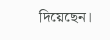দিয়েছেন।